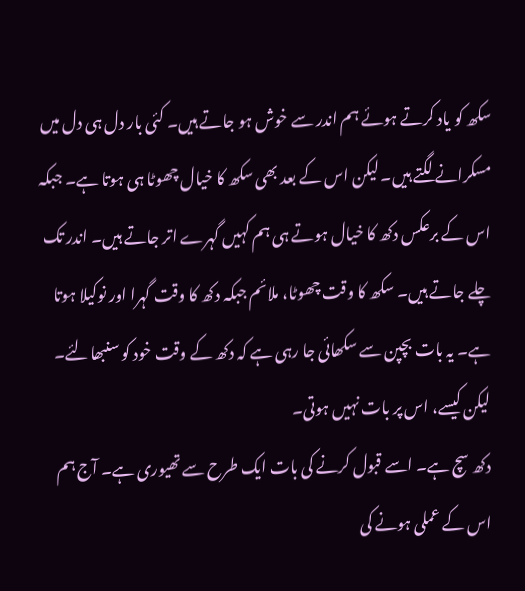سکھ کو یاد کرتے ہوئے ہم اندر سے خوش ہو جاتے ہیں۔ کئی بار دل ہی دل میں مسکرانے لگتے ہیں۔ لیکن اس کے بعد بھی سکھ کا خیال چھوٹا ہی ہوتا ہے۔ جبکہ اس کے برعکس دکھ کا خیال ہوتے ہی ہم کہیں گہرے اتر جاتے ہیں۔ اندر تک چلے جاتے ہیں۔ سکھ کا وقت چھوٹا، ملائم جبکہ دکھ کا وقت گہرا اور نوکیلا ہوتا ہے۔ یہ بات بچپن سے سکھائی جا رہی ہے کہ دکھ کے وقت خود کو سنبھالئے۔ لیکن کیسے، اس پر بات نہیں ہوتی۔
دکھ سچ ہے۔ اسے قبول کرنے کی بات ایک طرح سے تھیوری ہے۔ آج ہم اس کے عملی ہونے کی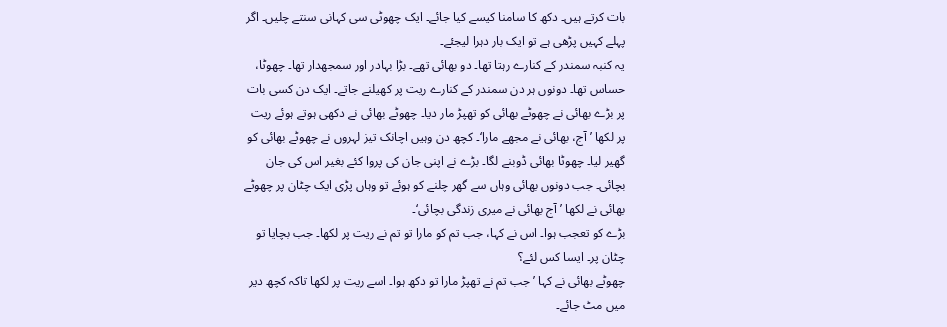بات کرتے ہیں۔ دکھ کا سامنا کیسے کیا جائے۔ ایک چھوٹی سی کہانی سنتے چلیں۔ اگر پہلے کہیں پڑھی ہے تو ایک بار دہرا لیجئے۔
یہ کنبہ سمندر کے کنارے رہتا تھا۔ دو بھائی تھے۔ بڑا بہادر اور سمجھدار تھا۔ چھوٹا، حساس تھا۔ دونوں ہر دن سمندر کے کنارے ریت پر کھیلنے جاتے۔ ایک دن کسی بات پر بڑے بھائی نے چھوٹے بھائی کو تھپڑ مار دیا۔ چھوٹے بھائی نے دکھی ہوتے ہوئے ریت پر لکھا ’ آج، بھائی نے مجھے مارا‘۔ کچھ دن وہیں اچانک تیز لہروں نے چھوٹے بھائی کو گھیر لیا۔ چھوٹا بھائی ڈوبنے لگا۔ بڑے نے اپنی جان کی پروا کئے بغیر اس کی جان بچائی۔ جب دونوں بھائی وہاں سے گھر چلنے کو ہوئے تو وہاں پڑی ایک چٹان پر چھوٹے بھائی نے لکھا ’ آج بھائی نے میری زندگی بچائی‘۔
بڑے کو تعجب ہوا۔ اس نے کہا، جب تم کو مارا تو تم نے ریت پر لکھا۔ جب بچایا تو چٹان پر۔ ایسا کس لئے؟
چھوٹے بھائی نے کہا ’ جب تم نے تھپڑ مارا تو دکھ ہوا۔ اسے ریت پر لکھا تاکہ کچھ دیر میں مٹ جائے۔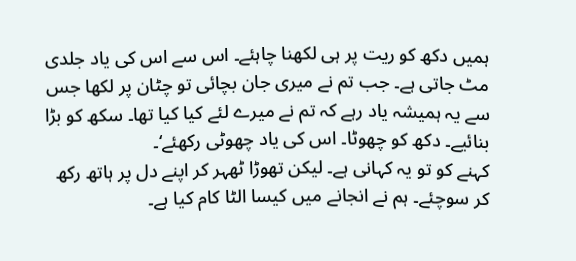ہمیں دکھ کو ریت پر ہی لکھنا چاہئے۔ اس سے اس کی یاد جلدی مٹ جاتی ہے۔ جب تم نے میری جان بچائی تو چٹان پر لکھا جس سے یہ ہمیشہ یاد رہے کہ تم نے میرے لئے کیا کیا تھا۔ سکھ کو بڑا بنائیے۔ دکھ کو چھوٹا۔ اس کی یاد چھوٹی رکھئے‘۔
کہنے کو تو یہ کہانی ہے۔ لیکن تھوڑا ٹھہر کر اپنے دل پر ہاتھ رکھ کر سوچئے۔ ہم نے انجانے میں کیسا الٹا کام کیا ہے۔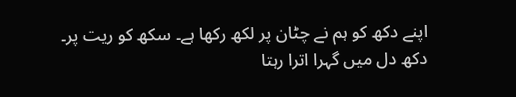اپنے دکھ کو ہم نے چٹان پر لکھ رکھا ہے۔ سکھ کو ریت پر۔ دکھ دل میں گہرا اترا رہتا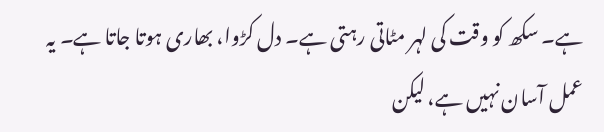ہے۔ سکھ کو وقت کی لہر مٹاتی رہتی ہے۔ دل کڑوا، بھاری ہوتا جاتا ہے۔ یہ عمل آسان نہیں ہے، لیکن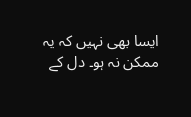ایسا بھی نہیں کہ یہ ممکن نہ ہو۔ دل کے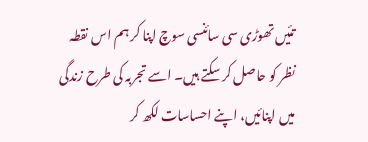تئیں تھوڑی سی سائنسی سوچ اپنا کر ہم اس نقطہ نظر کو حاصل کر سکتے ہیں۔ اسے تجربہ کی طرح زندگی میں اپنائیں، اپنے احساسات لکھ کر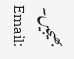بھیجیں۔
Email: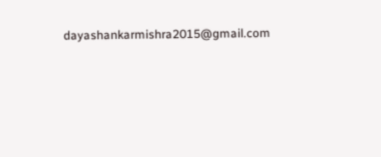dayashankarmishra2015@gmail.com